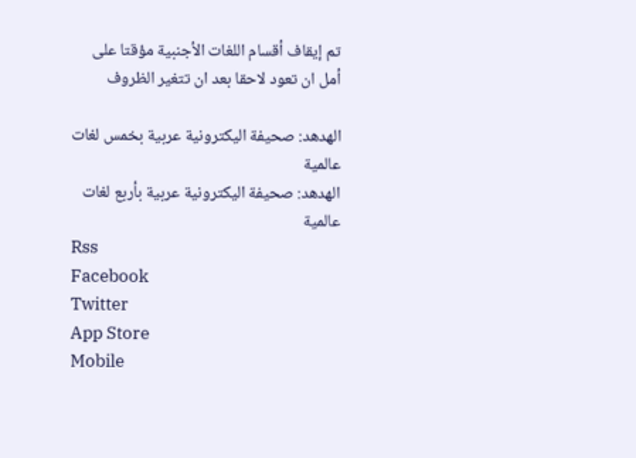تم إيقاف أقسام اللغات الأجنبية مؤقتا على أمل ان تعود لاحقا بعد ان تتغير الظروف

الهدهد: صحيفة اليكترونية عربية بخمس لغات عالمية
الهدهد: صحيفة اليكترونية عربية بأربع لغات عالمية
Rss
Facebook
Twitter
App Store
Mobile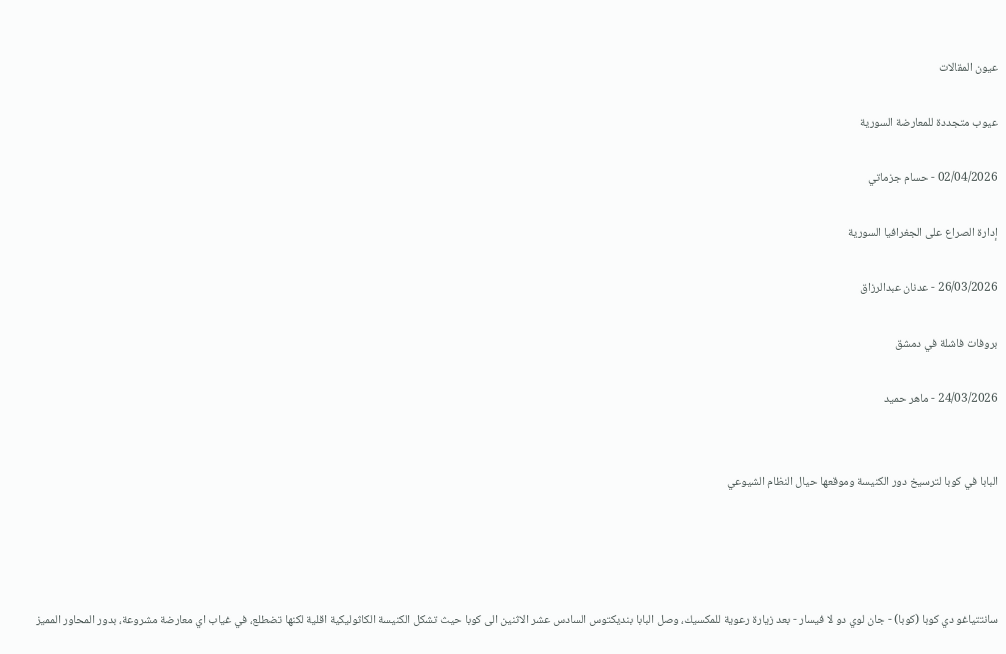عيون المقالات

عيوب متجددة للمعارضة السورية

02/04/2026 - حسام جزماتي

إدارة الصراع على الجغرافيا السورية

26/03/2026 - عدنان عبدالرزاق

بروفات فاشلة في دمشق

24/03/2026 - ماهر حميد


البابا في كوبا لترسيخ دور الكنيسة وموقعها حيال النظام الشيوعي




سانتتياغو دي كوبا (كوبا) - جان لوي دو لا فيسار - بعد زيارة رعوية للمكسيك، وصل البابا بنديكتوس السادس عشر الاثنين الى كوبا حيث تشكل الكنيسة الكاثوليكية اقلية لكنها تضطلع، في غياب اي معارضة مشروعة، بدور المحاور المميز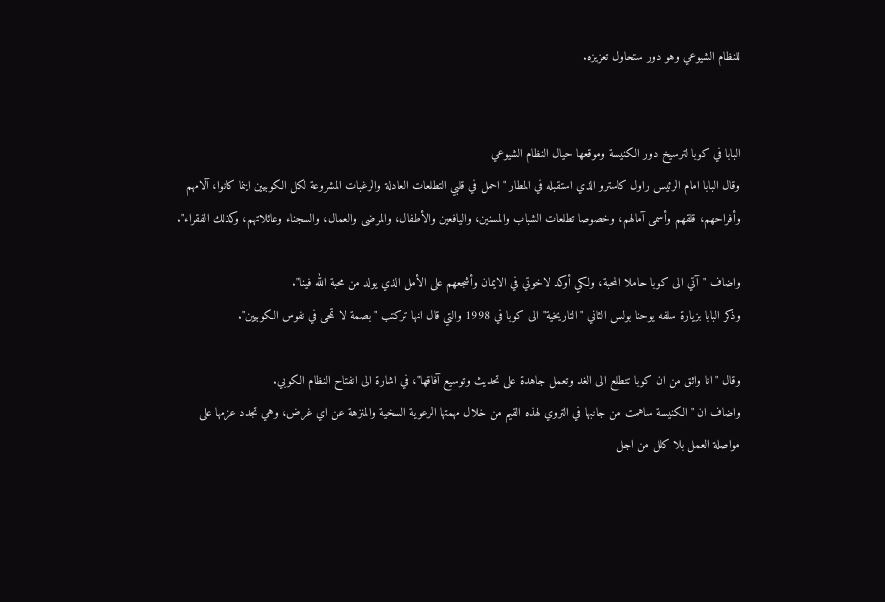للنظام الشيوعي وهو دور ستحاول تعزيزه.


البابا في كوبا لترسيخ دور الكنيسة وموقعها حيال النظام الشيوعي
وقال البابا امام الرئيس راول كاسترو الذي استقبله في المطار "احمل في قلبي التطلعات العادلة والرغبات المشروعة لكل الكوبيين اينما كانوا، آلامهم وأفراحهم، قلقهم وأسمى آمالهم، وخصوصا تطلعات الشباب والمسنين، واليافعين والأطفال، والمرضى والعمال، والسجناء وعائلاتهم، وكذلك الفقراء".

واضاف "آتي الى كوبا حاملا المحبة، ولكي أوكد لاخوتي في الايمان وأشجعهم على الأمل الذي يولد من محبة الله فينا".
وذكر البابا بزيارة سلفه يوحنا بولس الثاني "التاريخية" الى كوبا في 1998 والتي قال انها تركتب "بصمة لا تمحى في نفوس الكوبيين".

وقال "انا واثق من ان كوبا تتطلع الى الغد وتعمل جاهدة على تحديث وتوسيع آفاقها"، في اشارة الى انفتاح النظام الكوبي.
واضاف ان "الكنيسة ساهمت من جانبها في التروي لهذه القيم من خلال مهمتها الرعوية السخية والمنزهة عن اي غرض، وهي تجدد عزمها على مواصلة العمل بلا كلل من اجل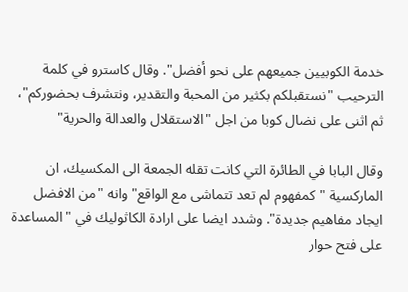خدمة الكوبيين جميعهم على نحو أفضل". وقال كاسترو في كلمة الترحيب "نستقبلكم بكثير من المحبة والتقدير، ونتشرف بحضوركم"، ثم اثنى على نضال كوبا من اجل "الاستقلال والعدالة والحرية"

وقال البابا في الطائرة التي كانت تقله الجمعة الى المكسيك، ان الماركسية "كمفهوم لم تعد تتماشى مع الواقع" وانه "من الافضل ايجاد مفاهيم جديدة". وشدد ايضا على ارادة الكاثوليك في "المساعدة على فتح حوار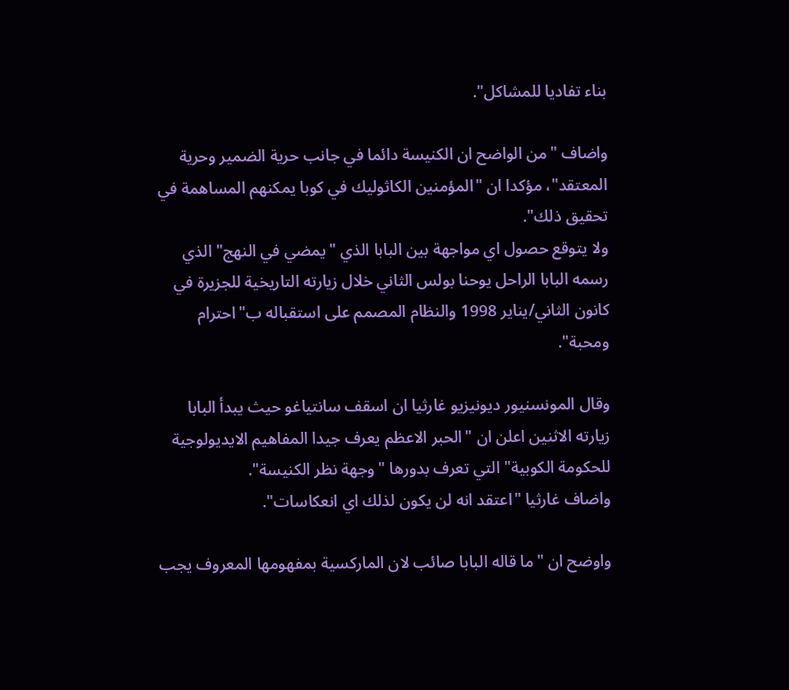بناء تفاديا للمشاكل".

واضاف "من الواضح ان الكنيسة دائما في جانب حرية الضمير وحرية المعتقد"، مؤكدا ان "المؤمنين الكاثوليك في كوبا يمكنهم المساهمة في تحقيق ذلك".
ولا يتوقع حصول اي مواجهة بين البابا الذي "يمضي في النهج" الذي رسمه البابا الراحل يوحنا بولس الثاني خلال زيارته التاريخية للجزيرة في كانون الثاني/يناير 1998 والنظام المصمم على استقباله ب"احترام ومحبة".

وقال المونسنيور ديونيزيو غارثيا ان اسقف سانتياغو حيث يبدأ البابا زيارته الاثنين اعلن ان "الحبر الاعظم يعرف جيدا المفاهيم الايديولوجية للحكومة الكوبية" التي تعرف بدورها "وجهة نظر الكنيسة".
واضاف غارثيا "اعتقد انه لن يكون لذلك اي انعكاسات".

واوضح ان "ما قاله البابا صائب لان الماركسية بمفهومها المعروف يجب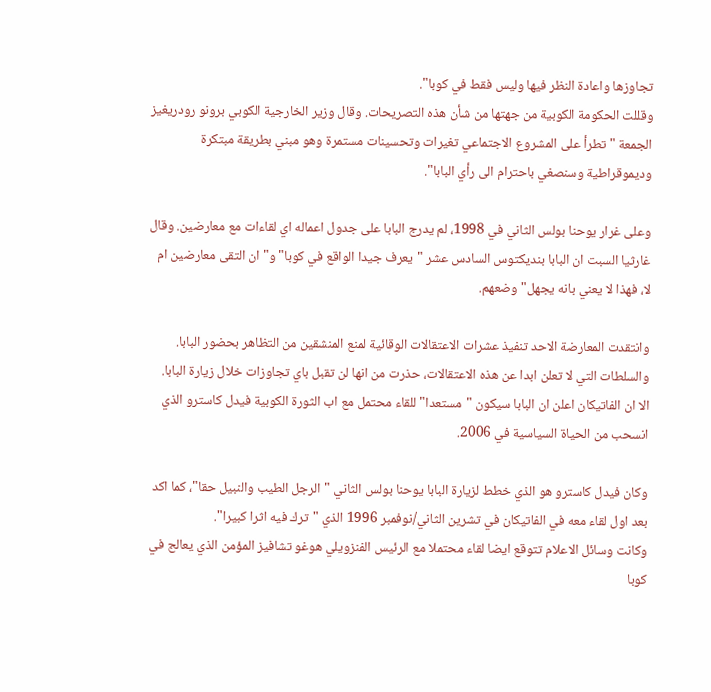تجاوزها واعادة النظر فيها وليس فقط في كوبا".
وقللت الحكومة الكوبية من جهتها من شأن هذه التصريحات. وقال وزير الخارجية الكوبي برونو رودريغيز الجمعة "تطرأ على المشروع الاجتماعي تغيرات وتحسينات مستمرة وهو مبني بطريقة مبتكرة وديموقراطية وسنصغي باحترام الى رأي البابا".

وعلى غرار يوحنا بولس الثاني في 1998، لم يدرج البابا على جدول اعماله اي لقاءات مع معارضين. وقال غارثيا السبت ان البابا بنديكتوس السادس عشر "يعرف جيدا الواقع في كوبا" و"ان التقى معارضين ام لا، فهذا لا يعني بانه يجهل" وضعهم.

وانتقدت المعارضة الاحد تنفيذ عشرات الاعتقالات الوقائية لمنع المنشقين من التظاهر بحضور البابا. والسلطات التي لا تعلن ابدا عن هذه الاعتقالات، حذرت من انها لن تقبل باي تجاوزات خلال زيارة البابا.
الا ان الفاتيكان اعلن ان البابا سيكون "مستعدا" للقاء محتمل مع اب الثورة الكوبية فيدل كاسترو الذي انسحب من الحياة السياسية في 2006.

وكان فيدل كاسترو هو الذي خطط لزيارة البابا يوحنا بولس الثاني "الرجل الطيب والنبيل حقا"، كما اكد بعد اول لقاء معه في الفاتيكان في تشرين الثاني/نوفمبر 1996 الذي "ترك فيه اثرا كبيرا".
وكانت وسائل الاعلام تتوقع ايضا لقاء محتملا مع الرئيس الفنزويلي هوغو تشافيز المؤمن الذي يعالج في كوبا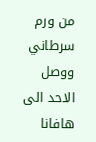من ورم سرطاني ووصل الاحد الى هافانا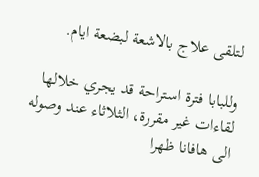لتلقى علاج بالاشعة لبضعة ايام.

وللبابا فترة استراحة قد يجري خلالها لقاءات غير مقررة، الثلاثاء عند وصوله الى هافانا ظهرا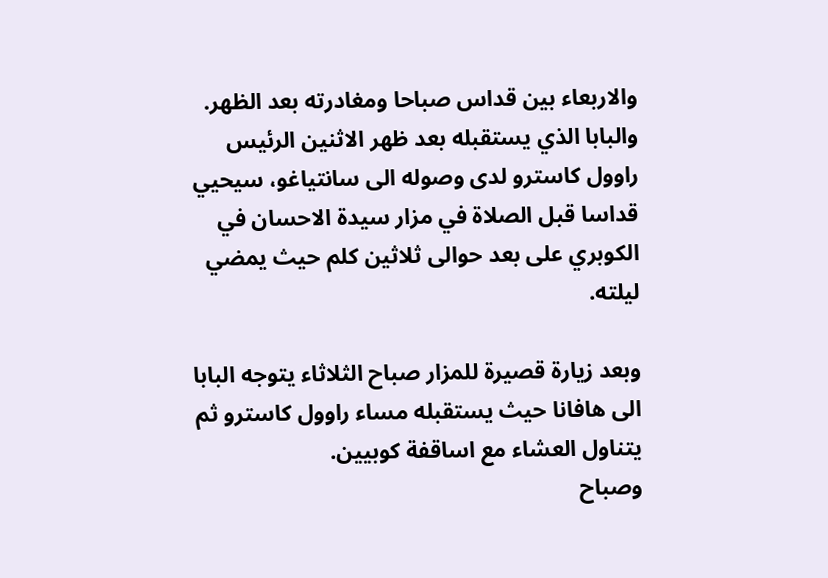والاربعاء بين قداس صباحا ومغادرته بعد الظهر.
والبابا الذي يستقبله بعد ظهر الاثنين الرئيس راوول كاسترو لدى وصوله الى سانتياغو، سيحيي قداسا قبل الصلاة في مزار سيدة الاحسان في الكوبري على بعد حوالى ثلاثين كلم حيث يمضي ليلته.

وبعد زيارة قصيرة للمزار صباح الثلاثاء يتوجه البابا الى هافانا حيث يستقبله مساء راوول كاسترو ثم يتناول العشاء مع اساقفة كوبيين.
وصباح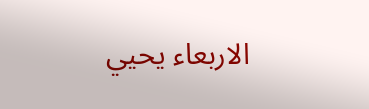الاربعاء يحيي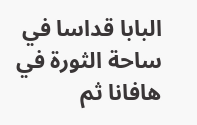البابا قداسا في ساحة الثورة في هافانا ثم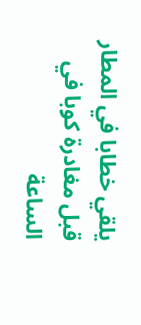يلقي خطابا في المطار قبل مغادرة كوبا في الساعة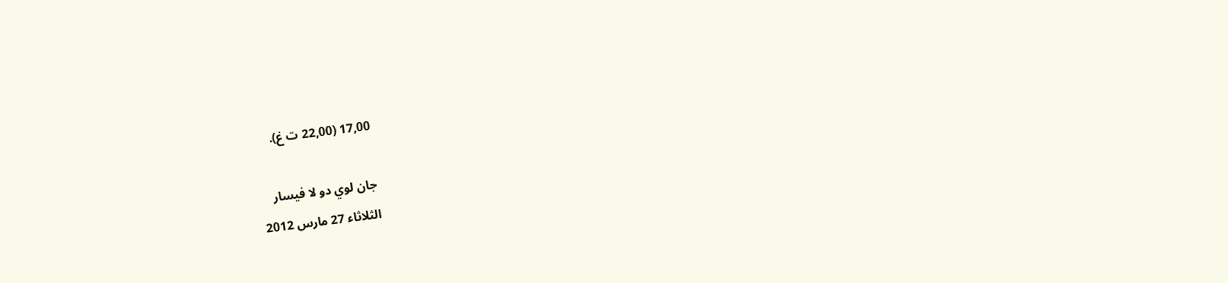17,00 (22,00 ت غ).

جان لوي دو لا فيسار
الثلاثاء 27 مارس 2012